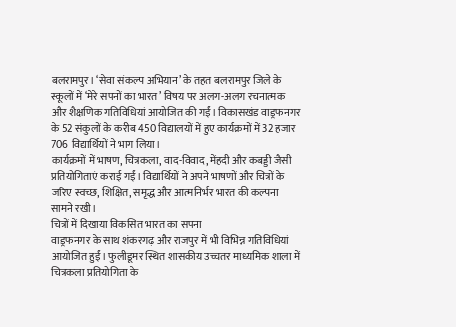बलरामपुर। ‘सेवा संकल्प अभियान’ के तहत बलरामपुर जिले के स्कूलों में ‘मेरे सपनों का भारत’ विषय पर अलग-अलग रचनात्मक और शैक्षणिक गतिविधियां आयोजित की गईं। विकासखंड वाड्रफनगर के 52 संकुलों के करीब 450 विद्यालयों में हुए कार्यक्रमों में 32 हजार 706 विद्यार्थियों ने भाग लिया।
कार्यक्रमों में भाषण, चित्रकला, वाद-विवाद, मेंहदी और कबड्डी जैसी प्रतियोगिताएं कराई गईं। विद्यार्थियों ने अपने भाषणों और चित्रों के जरिए स्वच्छ, शिक्षित, समृद्ध और आत्मनिर्भर भारत की कल्पना सामने रखी।
चित्रों में दिखाया विकसित भारत का सपना
वाड्रफनगर के साथ शंकरगढ़ और राजपुर में भी विभिन्न गतिविधियां आयोजित हुईं। फुलीडूमर स्थित शासकीय उच्चतर माध्यमिक शाला में चित्रकला प्रतियोगिता के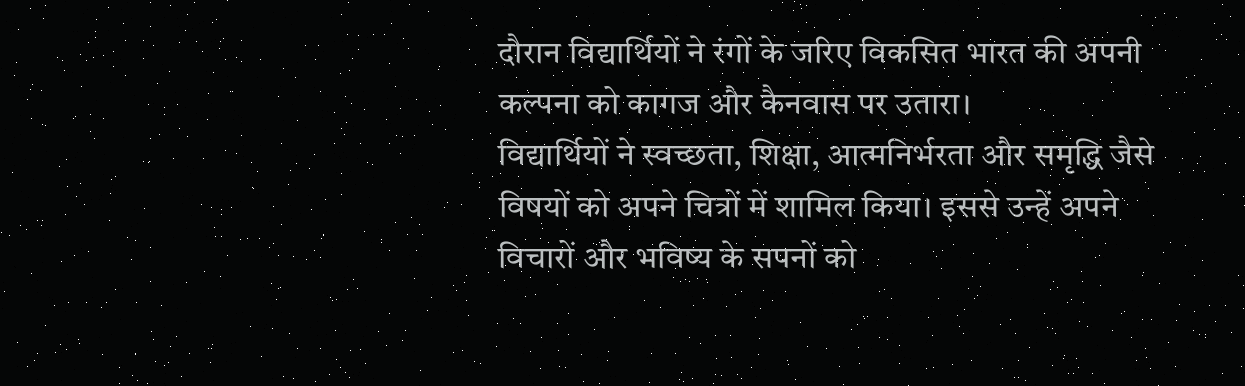दौरान विद्यार्थियों ने रंगों के जरिए विकसित भारत की अपनी कल्पना को कागज और कैनवास पर उतारा।
विद्यार्थियों ने स्वच्छता, शिक्षा, आत्मनिर्भरता और समृद्धि जैसे विषयों को अपने चित्रों में शामिल किया। इससे उन्हें अपने विचारों और भविष्य के सपनों को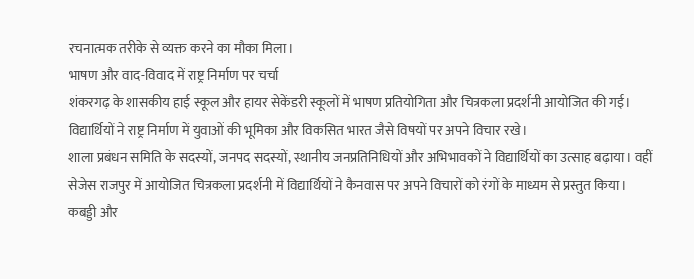रचनात्मक तरीके से व्यक्त करने का मौका मिला।
भाषण और वाद-विवाद में राष्ट्र निर्माण पर चर्चा
शंकरगढ़ के शासकीय हाई स्कूल और हायर सेकेंडरी स्कूलों में भाषण प्रतियोगिता और चित्रकला प्रदर्शनी आयोजित की गई। विद्यार्थियों ने राष्ट्र निर्माण में युवाओं की भूमिका और विकसित भारत जैसे विषयों पर अपने विचार रखे।
शाला प्रबंधन समिति के सदस्यों, जनपद सदस्यों, स्थानीय जनप्रतिनिधियों और अभिभावकों ने विद्यार्थियों का उत्साह बढ़ाया। वहीं सेजेस राजपुर में आयोजित चित्रकला प्रदर्शनी में विद्यार्थियों ने कैनवास पर अपने विचारों को रंगों के माध्यम से प्रस्तुत किया।
कबड्डी और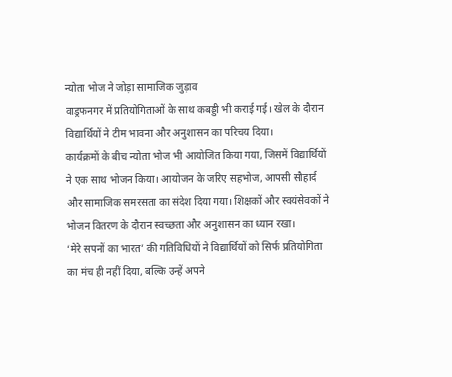न्योता भोज ने जोड़ा सामाजिक जुड़ाव
वाड्रफनगर में प्रतियोगिताओं के साथ कबड्डी भी कराई गई। खेल के दौरान विद्यार्थियों ने टीम भावना और अनुशासन का परिचय दिया।
कार्यक्रमों के बीच न्योता भोज भी आयोजित किया गया, जिसमें विद्यार्थियों ने एक साथ भोजन किया। आयोजन के जरिए सहभोज, आपसी सौहार्द और सामाजिक समरसता का संदेश दिया गया। शिक्षकों और स्वयंसेवकों ने भोजन वितरण के दौरान स्वच्छता और अनुशासन का ध्यान रखा।
‘मेरे सपनों का भारत’ की गतिविधियों ने विद्यार्थियों को सिर्फ प्रतियोगिता का मंच ही नहीं दिया, बल्कि उन्हें अपने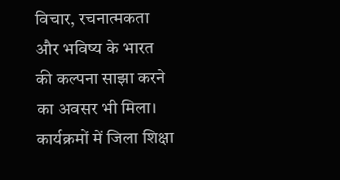विचार, रचनात्मकता और भविष्य के भारत की कल्पना साझा करने का अवसर भी मिला।
कार्यक्रमों में जिला शिक्षा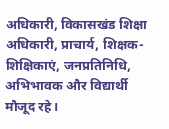अधिकारी, विकासखंड शिक्षा अधिकारी, प्राचार्य, शिक्षक-शिक्षिकाएं, जनप्रतिनिधि, अभिभावक और विद्यार्थी मौजूद रहे।